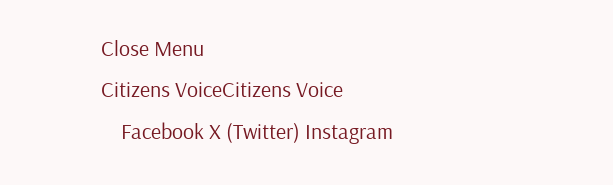Close Menu
Citizens VoiceCitizens Voice
    Facebook X (Twitter) Instagram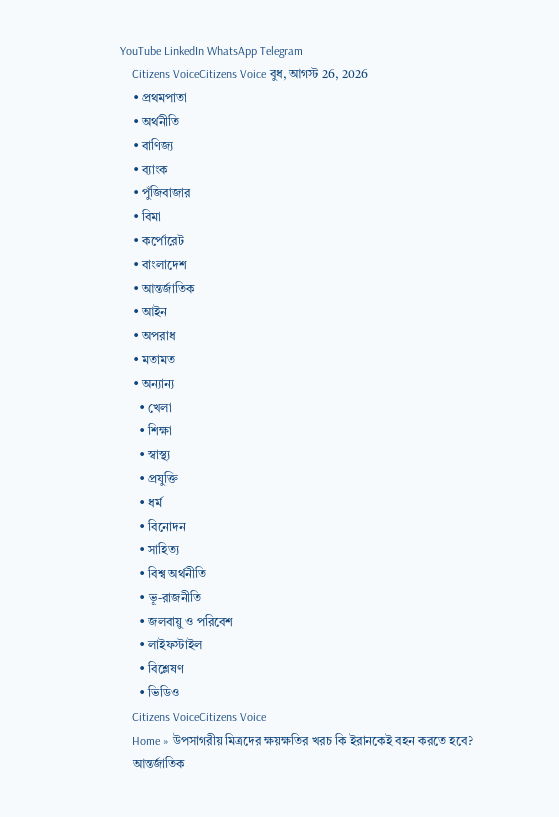YouTube LinkedIn WhatsApp Telegram
    Citizens VoiceCitizens Voice বুধ, আগস্ট 26, 2026
    • প্রথমপাতা
    • অর্থনীতি
    • বাণিজ্য
    • ব্যাংক
    • পুঁজিবাজার
    • বিমা
    • কর্পোরেট
    • বাংলাদেশ
    • আন্তর্জাতিক
    • আইন
    • অপরাধ
    • মতামত
    • অন্যান্য
      • খেলা
      • শিক্ষা
      • স্বাস্থ্য
      • প্রযুক্তি
      • ধর্ম
      • বিনোদন
      • সাহিত্য
      • বিশ্ব অর্থনীতি
      • ভূ-রাজনীতি
      • জলবায়ু ও পরিবেশ
      • লাইফস্টাইল
      • বিশ্লেষণ
      • ভিডিও
    Citizens VoiceCitizens Voice
    Home » উপসাগরীয় মিত্রদের ক্ষয়ক্ষতির খরচ কি ইরানকেই বহন করতে হবে?
    আন্তর্জাতিক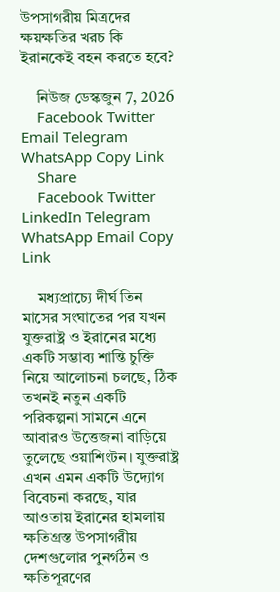উপসাগরীয় মিত্রদের ক্ষয়ক্ষতির খরচ কি ইরানকেই বহন করতে হবে?

    নিউজ ডেস্কজুন 7, 2026
    Facebook Twitter Email Telegram WhatsApp Copy Link
    Share
    Facebook Twitter LinkedIn Telegram WhatsApp Email Copy Link

    মধ্যপ্রাচ্যে দীর্ঘ তিন মাসের সংঘাতের পর যখন যুক্তরাষ্ট্র ও ইরানের মধ্যে একটি সম্ভাব্য শান্তি চুক্তি নিয়ে আলোচনা চলছে, ঠিক তখনই নতুন একটি পরিকল্পনা সামনে এনে আবারও উত্তেজনা বাড়িয়ে তুলেছে ওয়াশিংটন। যুক্তরাষ্ট্র এখন এমন একটি উদ্যোগ বিবেচনা করছে, যার আওতায় ইরানের হামলায় ক্ষতিগ্রস্ত উপসাগরীয় দেশগুলোর পুনর্গঠন ও ক্ষতিপূরণের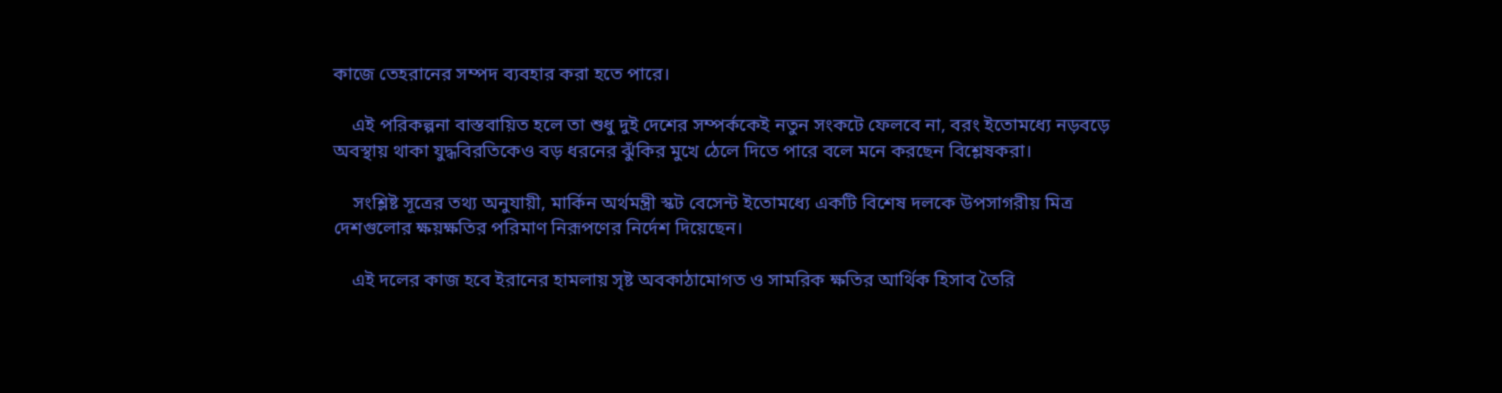কাজে তেহরানের সম্পদ ব্যবহার করা হতে পারে।

    এই পরিকল্পনা বাস্তবায়িত হলে তা শুধু দুই দেশের সম্পর্ককেই নতুন সংকটে ফেলবে না, বরং ইতোমধ্যে নড়বড়ে অবস্থায় থাকা যুদ্ধবিরতিকেও বড় ধরনের ঝুঁকির মুখে ঠেলে দিতে পারে বলে মনে করছেন বিশ্লেষকরা।

    সংশ্লিষ্ট সূত্রের তথ্য অনুযায়ী, মার্কিন অর্থমন্ত্রী স্কট বেসেন্ট ইতোমধ্যে একটি বিশেষ দলকে উপসাগরীয় মিত্র দেশগুলোর ক্ষয়ক্ষতির পরিমাণ নিরূপণের নির্দেশ দিয়েছেন।

    এই দলের কাজ হবে ইরানের হামলায় সৃষ্ট অবকাঠামোগত ও সামরিক ক্ষতির আর্থিক হিসাব তৈরি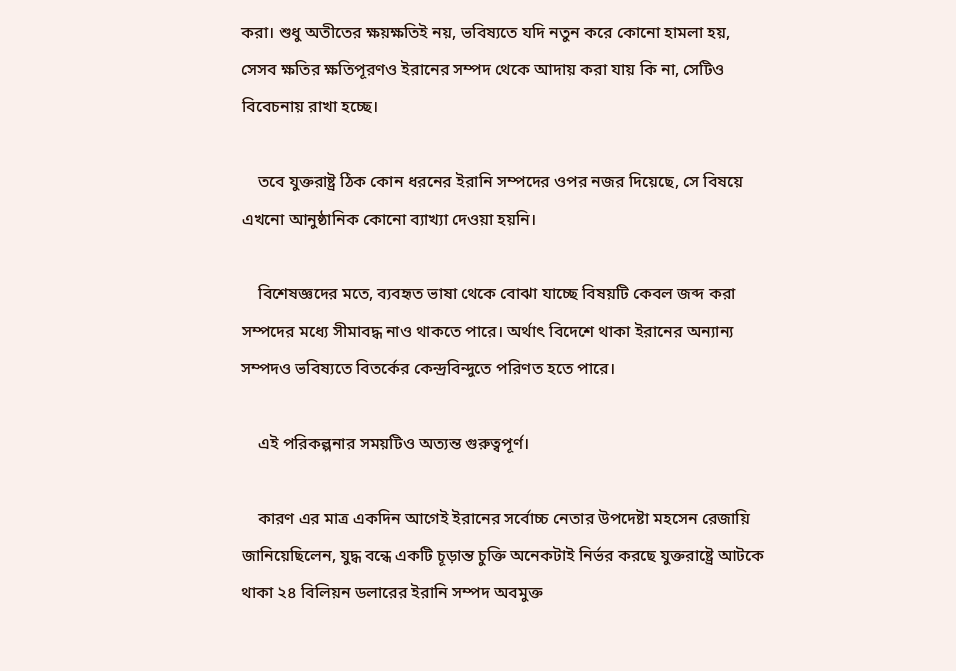করা। শুধু অতীতের ক্ষয়ক্ষতিই নয়, ভবিষ্যতে যদি নতুন করে কোনো হামলা হয়, সেসব ক্ষতির ক্ষতিপূরণও ইরানের সম্পদ থেকে আদায় করা যায় কি না, সেটিও বিবেচনায় রাখা হচ্ছে।

    তবে যুক্তরাষ্ট্র ঠিক কোন ধরনের ইরানি সম্পদের ওপর নজর দিয়েছে, সে বিষয়ে এখনো আনুষ্ঠানিক কোনো ব্যাখ্যা দেওয়া হয়নি।

    বিশেষজ্ঞদের মতে, ব্যবহৃত ভাষা থেকে বোঝা যাচ্ছে বিষয়টি কেবল জব্দ করা সম্পদের মধ্যে সীমাবদ্ধ নাও থাকতে পারে। অর্থাৎ বিদেশে থাকা ইরানের অন্যান্য সম্পদও ভবিষ্যতে বিতর্কের কেন্দ্রবিন্দুতে পরিণত হতে পারে।

    এই পরিকল্পনার সময়টিও অত্যন্ত গুরুত্বপূর্ণ।

    কারণ এর মাত্র একদিন আগেই ইরানের সর্বোচ্চ নেতার উপদেষ্টা মহসেন রেজায়ি জানিয়েছিলেন, যুদ্ধ বন্ধে একটি চূড়ান্ত চুক্তি অনেকটাই নির্ভর করছে যুক্তরাষ্ট্রে আটকে থাকা ২৪ বিলিয়ন ডলারের ইরানি সম্পদ অবমুক্ত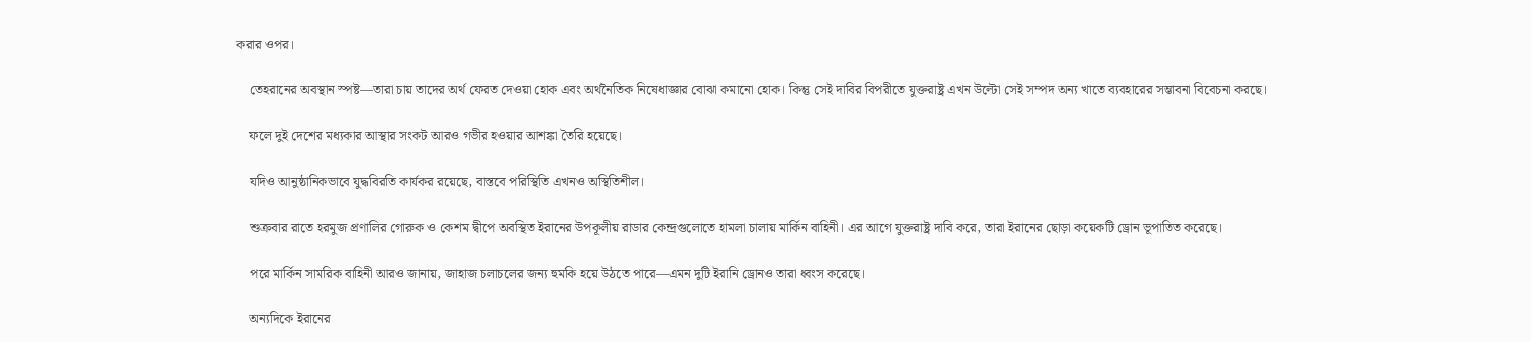করার ওপর।

    তেহরানের অবস্থান স্পষ্ট—তারা চায় তাদের অর্থ ফেরত দেওয়া হোক এবং অর্থনৈতিক নিষেধাজ্ঞার বোঝা কমানো হোক। কিন্তু সেই দাবির বিপরীতে যুক্তরাষ্ট্র এখন উল্টো সেই সম্পদ অন্য খাতে ব্যবহারের সম্ভাবনা বিবেচনা করছে।

    ফলে দুই দেশের মধ্যকার আস্থার সংকট আরও গভীর হওয়ার আশঙ্কা তৈরি হয়েছে।

    যদিও আনুষ্ঠানিকভাবে যুদ্ধবিরতি কার্যকর রয়েছে, বাস্তবে পরিস্থিতি এখনও অস্থিতিশীল।

    শুক্রবার রাতে হরমুজ প্রণালির গোরুক ও কেশম দ্বীপে অবস্থিত ইরানের উপকূলীয় রাডার কেন্দ্রগুলোতে হামলা চালায় মার্কিন বাহিনী। এর আগে যুক্তরাষ্ট্র দাবি করে, তারা ইরানের ছোড়া কয়েকটি ড্রোন ভূপাতিত করেছে।

    পরে মার্কিন সামরিক বাহিনী আরও জানায়, জাহাজ চলাচলের জন্য হুমকি হয়ে উঠতে পারে—এমন দুটি ইরানি ড্রোনও তারা ধ্বংস করেছে।

    অন্যদিকে ইরানের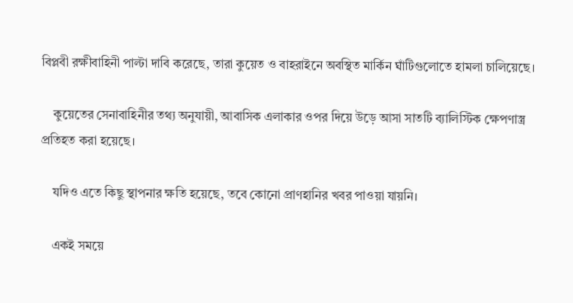বিপ্লবী রক্ষীবাহিনী পাল্টা দাবি করেছে, তারা কুয়েত ও বাহরাইনে অবস্থিত মার্কিন ঘাঁটিগুলোতে হামলা চালিয়েছে।

    কুয়েতের সেনাবাহিনীর তথ্য অনুযায়ী, আবাসিক এলাকার ওপর দিয়ে উড়ে আসা সাতটি ব্যালিস্টিক ক্ষেপণাস্ত্র প্রতিহত করা হয়েছে।

    যদিও এতে কিছু স্থাপনার ক্ষতি হয়েছে, তবে কোনো প্রাণহানির খবর পাওয়া যায়নি।

    একই সময়ে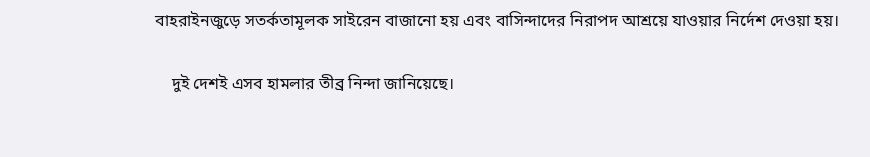বাহরাইনজুড়ে সতর্কতামূলক সাইরেন বাজানো হয় এবং বাসিন্দাদের নিরাপদ আশ্রয়ে যাওয়ার নির্দেশ দেওয়া হয়।

    দুই দেশই এসব হামলার তীব্র নিন্দা জানিয়েছে।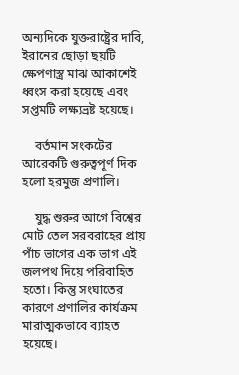অন্যদিকে যুক্তরাষ্ট্রের দাবি, ইরানের ছোড়া ছয়টি ক্ষেপণাস্ত্র মাঝ আকাশেই ধ্বংস করা হয়েছে এবং সপ্তমটি লক্ষ্যভ্রষ্ট হয়েছে।

    বর্তমান সংকটের আরেকটি গুরুত্বপূর্ণ দিক হলো হরমুজ প্রণালি।

    যুদ্ধ শুরুর আগে বিশ্বের মোট তেল সরবরাহের প্রায় পাঁচ ভাগের এক ভাগ এই জলপথ দিয়ে পরিবাহিত হতো। কিন্তু সংঘাতের কারণে প্রণালির কার্যক্রম মারাত্মকভাবে ব্যাহত হয়েছে।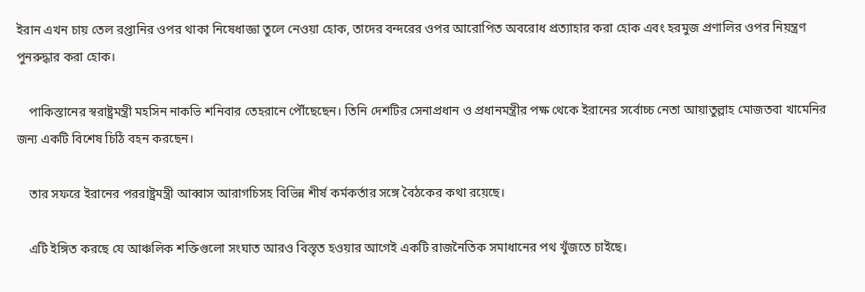ইরান এখন চায় তেল রপ্তানির ওপর থাকা নিষেধাজ্ঞা তুলে নেওয়া হোক, তাদের বন্দরের ওপর আরোপিত অবরোধ প্রত্যাহার করা হোক এবং হরমুজ প্রণালির ওপর নিয়ন্ত্রণ পুনরুদ্ধার করা হোক।

    পাকিস্তানের স্বরাষ্ট্রমন্ত্রী মহসিন নাকভি শনিবার তেহরানে পৌঁছেছেন। তিনি দেশটির সেনাপ্রধান ও প্রধানমন্ত্রীর পক্ষ থেকে ইরানের সর্বোচ্চ নেতা আয়াতুল্লাহ মোজতবা খামেনির জন্য একটি বিশেষ চিঠি বহন করছেন।

    তার সফরে ইরানের পররাষ্ট্রমন্ত্রী আব্বাস আরাগচিসহ বিভিন্ন শীর্ষ কর্মকর্তার সঙ্গে বৈঠকের কথা রয়েছে।

    এটি ইঙ্গিত করছে যে আঞ্চলিক শক্তিগুলো সংঘাত আরও বিস্তৃত হওয়ার আগেই একটি রাজনৈতিক সমাধানের পথ খুঁজতে চাইছে।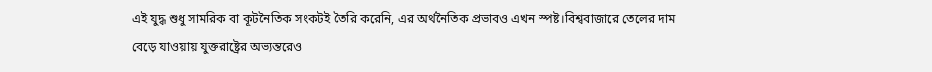এই যুদ্ধ শুধু সামরিক বা কূটনৈতিক সংকটই তৈরি করেনি, এর অর্থনৈতিক প্রভাবও এখন স্পষ্ট।বিশ্ববাজারে তেলের দাম বেড়ে যাওয়ায় যুক্তরাষ্ট্রের অভ্যন্তরেও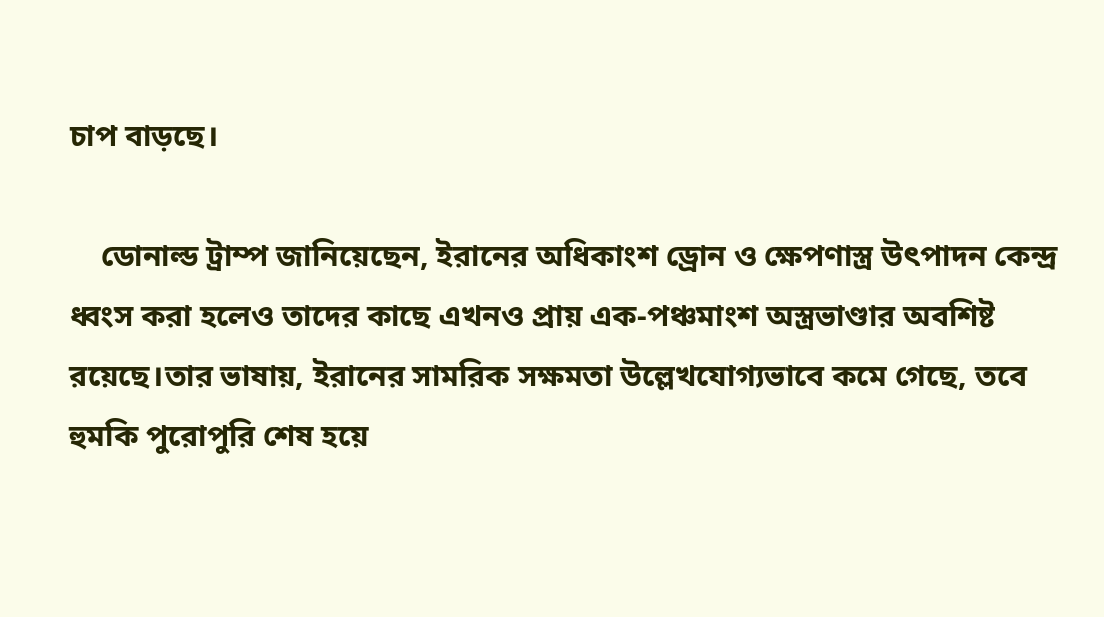চাপ বাড়ছে।

    ডোনাল্ড ট্রাম্প জানিয়েছেন, ইরানের অধিকাংশ ড্রোন ও ক্ষেপণাস্ত্র উৎপাদন কেন্দ্র ধ্বংস করা হলেও তাদের কাছে এখনও প্রায় এক-পঞ্চমাংশ অস্ত্রভাণ্ডার অবশিষ্ট রয়েছে।তার ভাষায়, ইরানের সামরিক সক্ষমতা উল্লেখযোগ্যভাবে কমে গেছে, তবে হুমকি পুরোপুরি শেষ হয়ে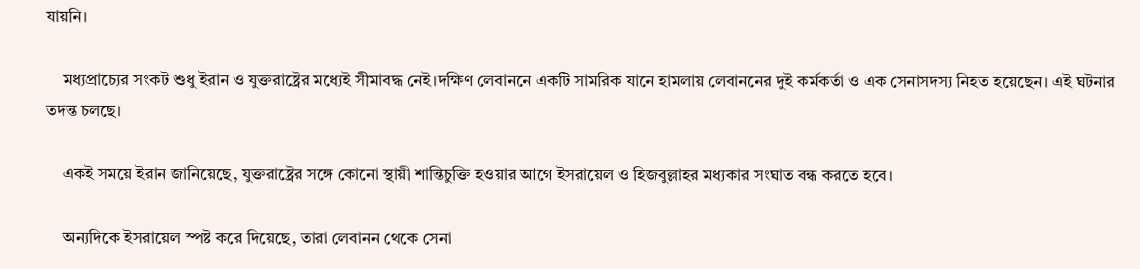যায়নি।

    মধ্যপ্রাচ্যের সংকট শুধু ইরান ও যুক্তরাষ্ট্রের মধ্যেই সীমাবদ্ধ নেই।দক্ষিণ লেবাননে একটি সামরিক যানে হামলায় লেবাননের দুই কর্মকর্তা ও এক সেনাসদস্য নিহত হয়েছেন। এই ঘটনার তদন্ত চলছে।

    একই সময়ে ইরান জানিয়েছে, যুক্তরাষ্ট্রের সঙ্গে কোনো স্থায়ী শান্তিচুক্তি হওয়ার আগে ইসরায়েল ও হিজবুল্লাহর মধ্যকার সংঘাত বন্ধ করতে হবে।

    অন্যদিকে ইসরায়েল স্পষ্ট করে দিয়েছে, তারা লেবানন থেকে সেনা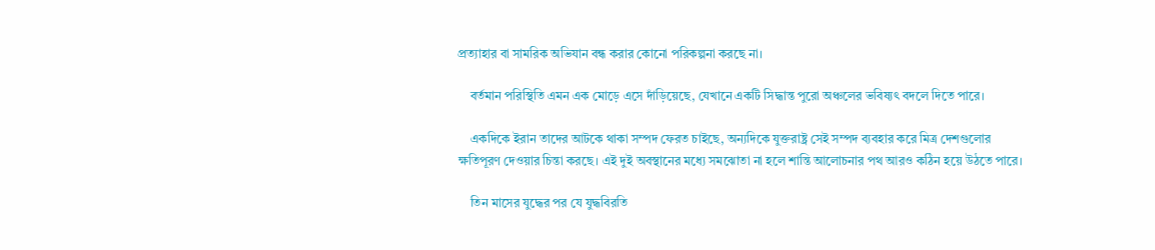প্রত্যাহার বা সামরিক অভিযান বন্ধ করার কোনো পরিকল্পনা করছে না।

    বর্তমান পরিস্থিতি এমন এক মোড়ে এসে দাঁড়িয়েছে, যেখানে একটি সিদ্ধান্ত পুরো অঞ্চলের ভবিষ্যৎ বদলে দিতে পারে।

    একদিকে ইরান তাদের আটকে থাকা সম্পদ ফেরত চাইছে, অন্যদিকে যুক্তরাষ্ট্র সেই সম্পদ ব্যবহার করে মিত্র দেশগুলোর ক্ষতিপূরণ দেওয়ার চিন্তা করছে। এই দুই অবস্থানের মধ্যে সমঝোতা না হলে শান্তি আলোচনার পথ আরও কঠিন হয়ে উঠতে পারে।

    তিন মাসের যুদ্ধের পর যে যুদ্ধবিরতি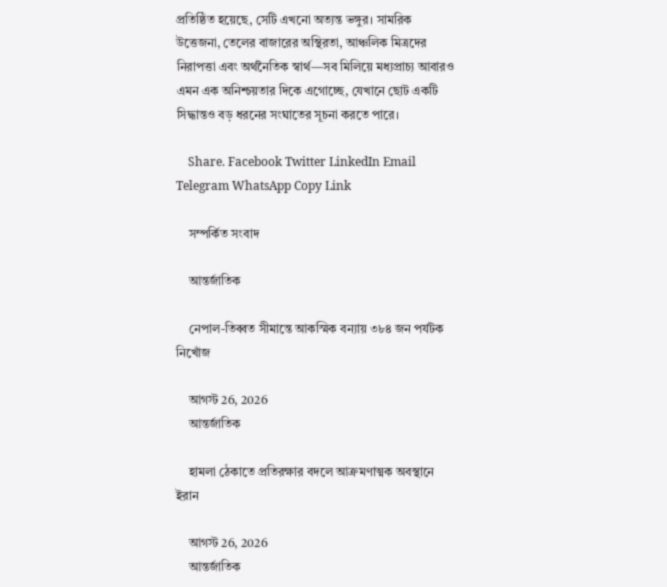প্রতিষ্ঠিত হয়েছে, সেটি এখনো অত্যন্ত ভঙ্গুর। সামরিক উত্তেজনা, তেলের বাজারের অস্থিরতা, আঞ্চলিক মিত্রদের নিরাপত্তা এবং অর্থনৈতিক স্বার্থ—সব মিলিয়ে মধ্যপ্রাচ্য আবারও এমন এক অনিশ্চয়তার দিকে এগোচ্ছে, যেখানে ছোট একটি সিদ্ধান্তও বড় ধরনের সংঘাতের সূচনা করতে পারে।

    Share. Facebook Twitter LinkedIn Email Telegram WhatsApp Copy Link

    সম্পর্কিত সংবাদ

    আন্তর্জাতিক

    নেপাল-তিব্বত সীমান্তে আকস্মিক বন্যায় ৩৮৪ জন পর্যটক নিখোঁজ

    আগস্ট 26, 2026
    আন্তর্জাতিক

    হামলা ঠেকাতে প্রতিরক্ষার বদলে আক্রমণাত্মক অবস্থানে ইরান

    আগস্ট 26, 2026
    আন্তর্জাতিক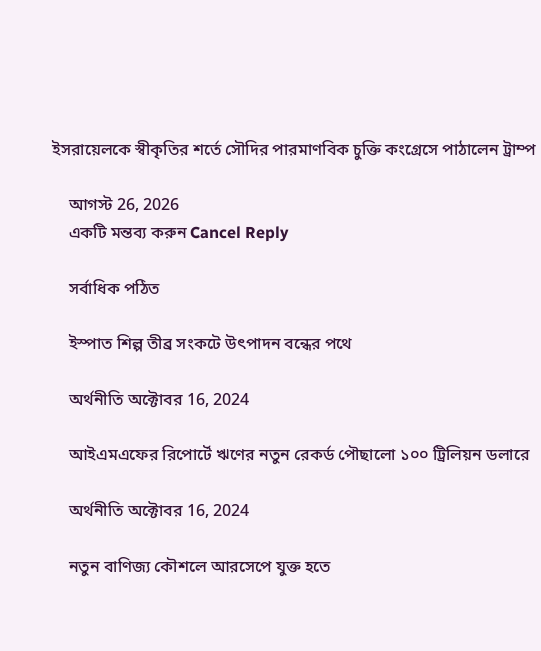ইসরায়েলকে স্বীকৃতির শর্তে সৌদির পারমাণবিক চুক্তি কংগ্রেসে পাঠালেন ট্রাম্প

    আগস্ট 26, 2026
    একটি মন্তব্য করুন Cancel Reply

    সর্বাধিক পঠিত

    ইস্পাত শিল্প তীব্র সংকটে উৎপাদন বন্ধের পথে

    অর্থনীতি অক্টোবর 16, 2024

    আইএমএফের রিপোর্টে ঋণের নতুন রেকর্ড পৌছালো ১০০ ট্রিলিয়ন ডলারে

    অর্থনীতি অক্টোবর 16, 2024

    নতুন বাণিজ্য কৌশলে আরসেপে যুক্ত হতে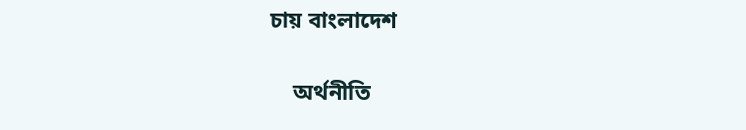চায় বাংলাদেশ

    অর্থনীতি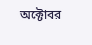অক্টোবর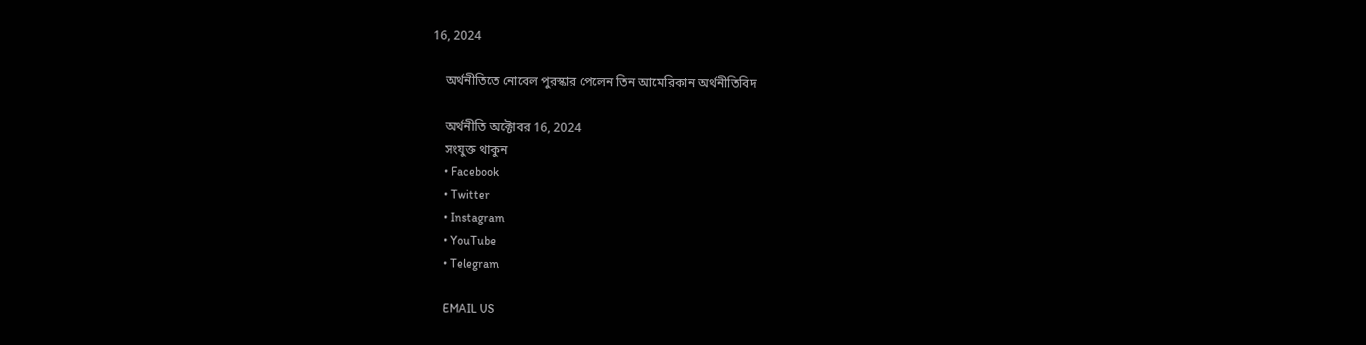16, 2024

    অর্থনীতিতে নোবেল পুরস্কার পেলেন তিন আমেরিকান অর্থনীতিবিদ

    অর্থনীতি অক্টোবর 16, 2024
    সংযুক্ত থাকুন
    • Facebook
    • Twitter
    • Instagram
    • YouTube
    • Telegram

    EMAIL US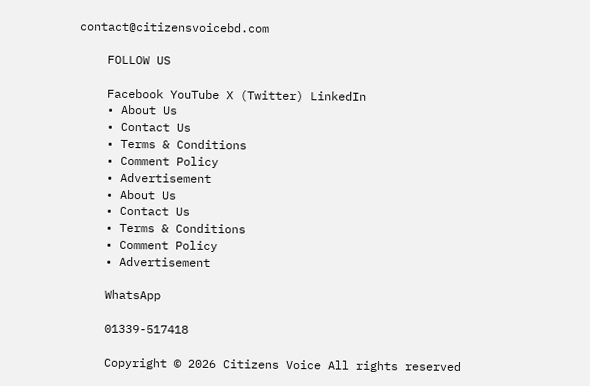contact@citizensvoicebd.com

    FOLLOW US

    Facebook YouTube X (Twitter) LinkedIn
    • About Us
    • Contact Us
    • Terms & Conditions
    • Comment Policy
    • Advertisement
    • About Us
    • Contact Us
    • Terms & Conditions
    • Comment Policy
    • Advertisement

    WhatsApp

    01339-517418

    Copyright © 2026 Citizens Voice All rights reserved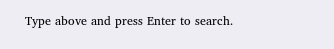Type above and press Enter to search.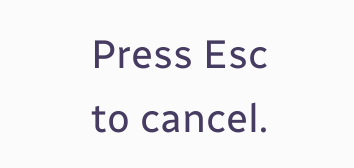Press Esc to cancel.